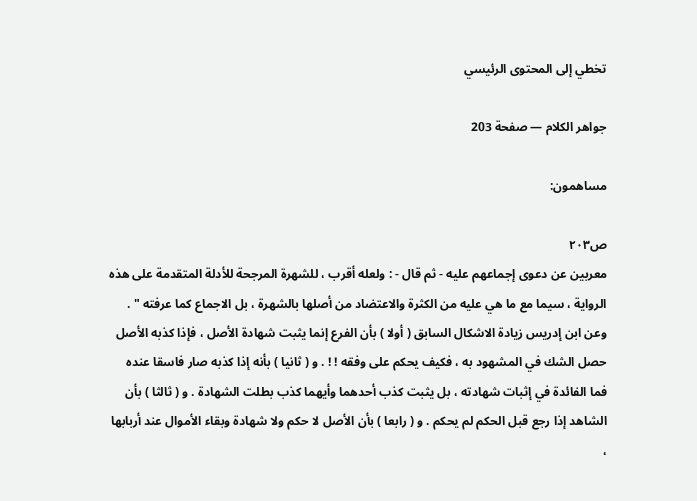تخطي إلى المحتوى الرئيسي

جواهر الكلام — صفحة 203

مساهمون:

ص٢٠٣
معربين عن دعوى إجماعهم عليه - ثم قال - : ولعله أقرب ، للشهرة المرجحة للأدلة المتقدمة على هذه الرواية ، سيما مع ما هي عليه من الكثرة والاعتضاد من أصلها بالشهرة ، بل الاجماع كما عرفته " . وعن ابن إدريس زيادة الاشكال السابق ( أولا ) بأن الفرع إنما يثبت شهادة الأصل ، فإذا كذبه الأصل حصل الشك في المشهود به ، فكيف يحكم على وفقه ! ! . و ( ثانيا ) بأنه إذا كذبه صار فاسقا عنده فما الفائدة في إثبات شهادته ، بل يثبت كذب أحدهما وأيهما كذب بطلت الشهادة . و ( ثالثا ) بأن الشاهد إذا رجع قبل الحكم لم يحكم . و ( رابعا ) بأن الأصل لا حكم ولا شهادة وبقاء الأموال عند أربابها ،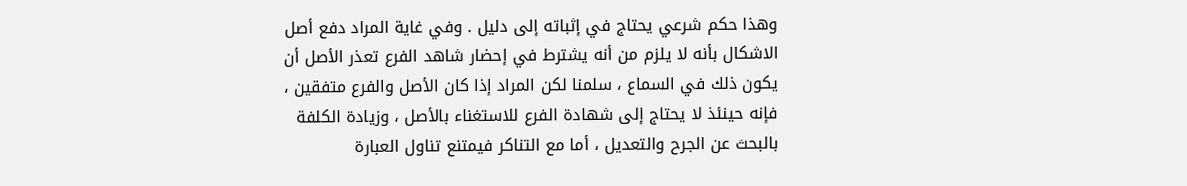وهذا حكم شرعي يحتاج في إثباته إلى دليل . وفي غاية المراد دفع أصل الاشكال بأنه لا يلزم من أنه يشترط في إحضار شاهد الفرع تعذر الأصل أن يكون ذلك في السماع ، سلمنا لكن المراد إذا كان الأصل والفرع متفقين ، فإنه حينئذ لا يحتاج إلى شهادة الفرع للاستغناء بالأصل ، وزيادة الكلفة بالبحث عن الجرح والتعديل ، أما مع التناكر فيمتنع تناول العبارة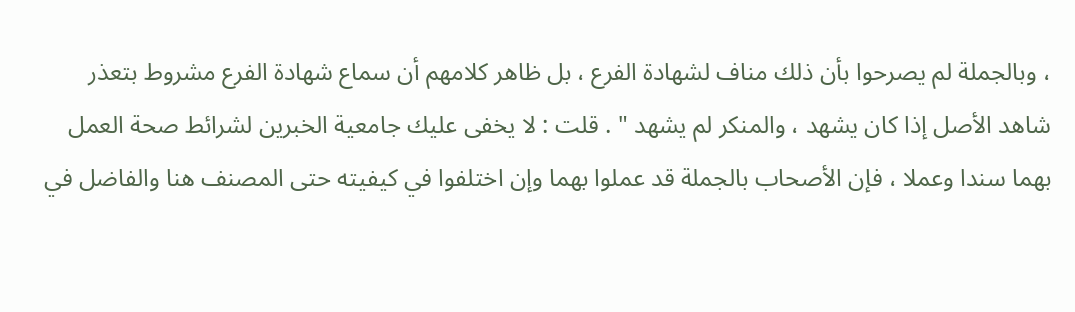، وبالجملة لم يصرحوا بأن ذلك مناف لشهادة الفرع ، بل ظاهر كلامهم أن سماع شهادة الفرع مشروط بتعذر شاهد الأصل إذا كان يشهد ، والمنكر لم يشهد " . قلت : لا يخفى عليك جامعية الخبرين لشرائط صحة العمل بهما سندا وعملا ، فإن الأصحاب بالجملة قد عملوا بهما وإن اختلفوا في كيفيته حتى المصنف هنا والفاضل في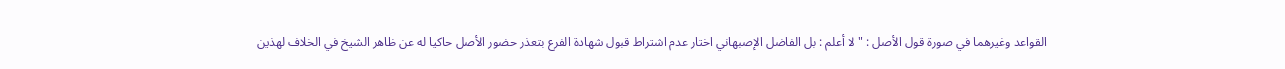القواعد وغيرهما في صورة قول الأصل : " لا أعلم : بل الفاضل الإصبهاني اختار عدم اشتراط قبول شهادة الفرع بتعذر حضور الأصل حاكيا له عن ظاهر الشيخ في الخلاف لهذين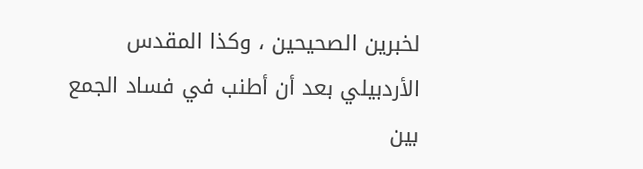لخبرين الصحيحين ، وكذا المقدس الأردبيلي بعد أن أطنب في فساد الجمع بين